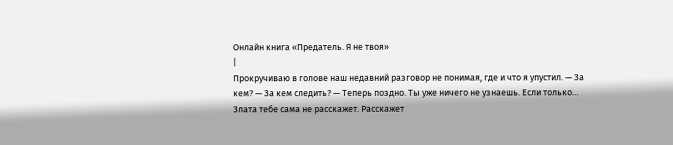Онлайн книга «Предатель. Я не твоя»
|
Прокручиваю в голове наш недавний разговор не понимая, где и что я упустил. — За кем? — За кем следить? — Теперь поздно. Ты уже ничего не узнаешь. Если только… Злата тебе сама не расскажет. Расскажет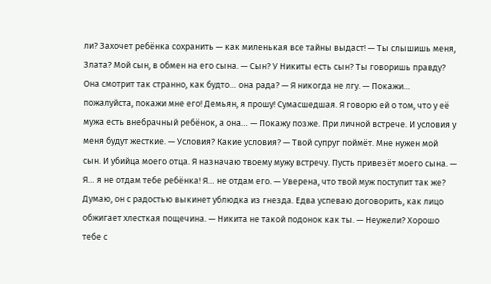ли? Захочет ребёнка сохранить — как миленькая все тайны выдаст! — Ты слышишь меня, Злата? Мой сын, в обмен на его сына. — Сын? У Никиты есть сын? Ты говоришь правду? Она смотрит так странно, как будто… она рада? — Я никогда не лгу. — Покажи… пожалуйста, покажи мне его! Демьян, я прошу! Сумасшедшая. Я говорю ей о том, что у её мужа есть внебрачный ребёнок, а она… — Покажу позже. При личной встрече. И условия у меня будут жесткие. — Условия? Какие условия? — Твой супруг поймёт. Мне нужен мой сын. И убийца моего отца. Я назначаю твоему мужу встречу. Пусть привезёт моего сына. — Я… я не отдам тебе ребёнка! Я… не отдам его. — Уверена, что твой муж поступит так же? Думаю, он с радостью выкинет ублюдка из гнезда. Едва успеваю договорить, как лицо обжигает хлесткая пощечина. — Никита не такой подонок как ты. — Неужели? Хорошо тебе с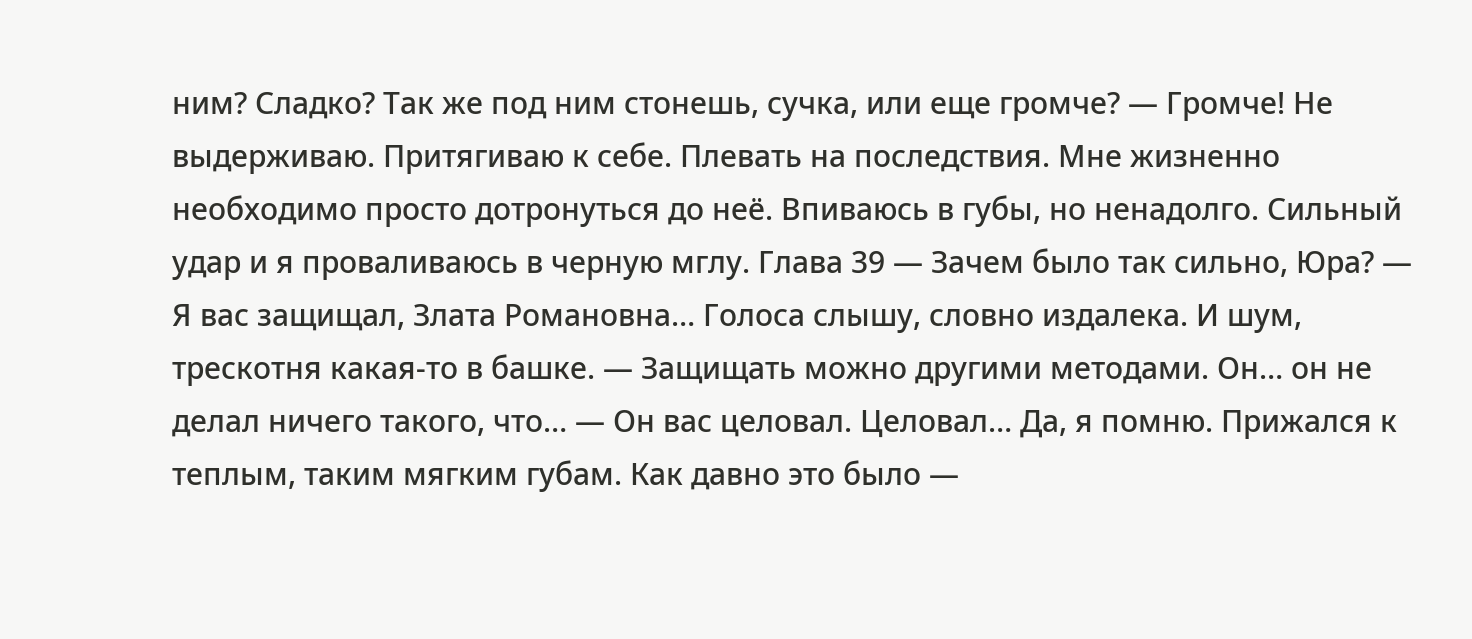ним? Сладко? Так же под ним стонешь, сучка, или еще громче? — Громче! Не выдерживаю. Притягиваю к себе. Плевать на последствия. Мне жизненно необходимо просто дотронуться до неё. Впиваюсь в губы, но ненадолго. Сильный удар и я проваливаюсь в черную мглу. Глава 39 — Зачем было так сильно, Юра? — Я вас защищал, Злата Романовна… Голоса слышу, словно издалека. И шум, трескотня какая-то в башке. — Защищать можно другими методами. Он… он не делал ничего такого, что… — Он вас целовал. Целовал… Да, я помню. Прижался к теплым, таким мягким губам. Как давно это было —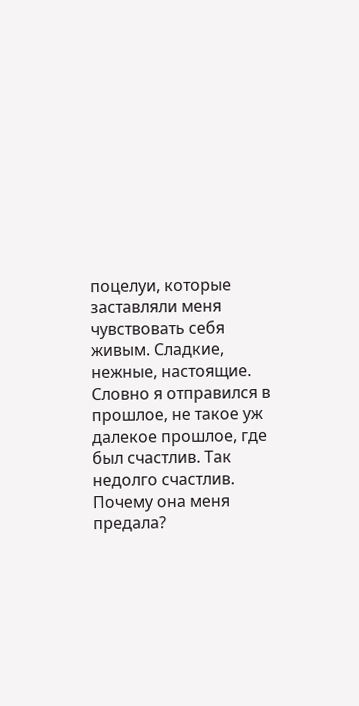поцелуи, которые заставляли меня чувствовать себя живым. Сладкие, нежные, настоящие. Словно я отправился в прошлое, не такое уж далекое прошлое, где был счастлив. Так недолго счастлив. Почему она меня предала?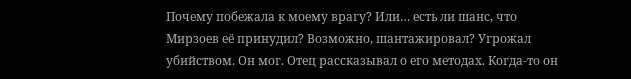Почему побежала к моему врагу? Или… есть ли шанс, что Мирзоев её принудил? Возможно, шантажировал? Угрожал убийством. Он мог. Отец рассказывал о его методах. Когда-то он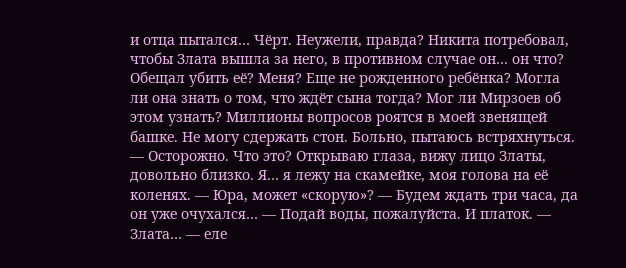и отца пытался… Чёрт. Неужели, правда? Никита потребовал, чтобы Злата вышла за него, в противном случае он… он что? Обещал убить её? Меня? Еще не рожденного ребёнка? Могла ли она знать о том, что ждёт сына тогда? Мог ли Мирзоев об этом узнать? Миллионы вопросов роятся в моей звенящей башке. Не могу сдержать стон. Больно, пытаюсь встряхнуться. — Осторожно. Что это? Открываю глаза, вижу лицо Златы, довольно близко. Я… я лежу на скамейке, моя голова на её коленях. — Юра, может «скорую»? — Будем ждать три часа, да он уже очухался… — Подай воды, пожалуйста. И платок. — Злата… — еле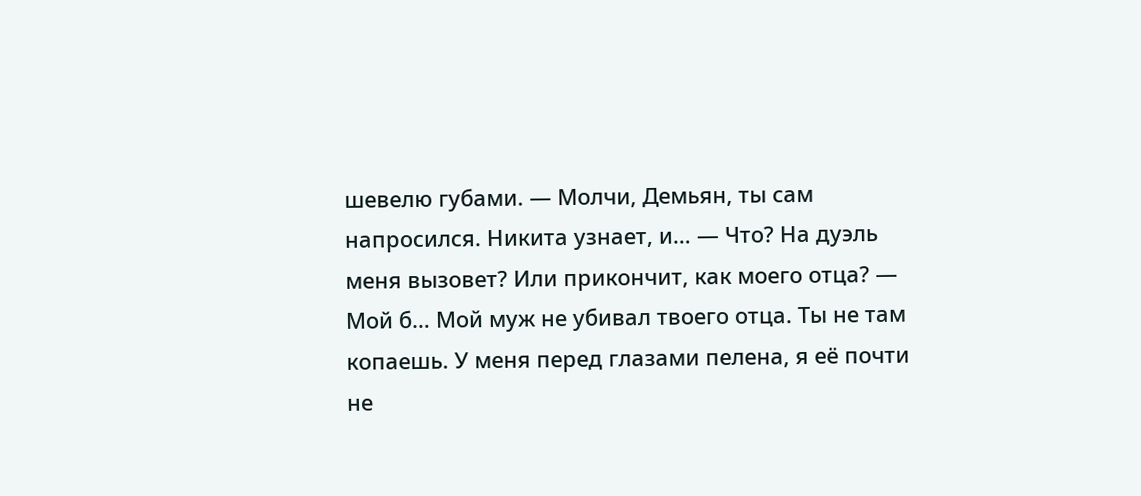шевелю губами. — Молчи, Демьян, ты сам напросился. Никита узнает, и… — Что? На дуэль меня вызовет? Или прикончит, как моего отца? — Мой б… Мой муж не убивал твоего отца. Ты не там копаешь. У меня перед глазами пелена, я её почти не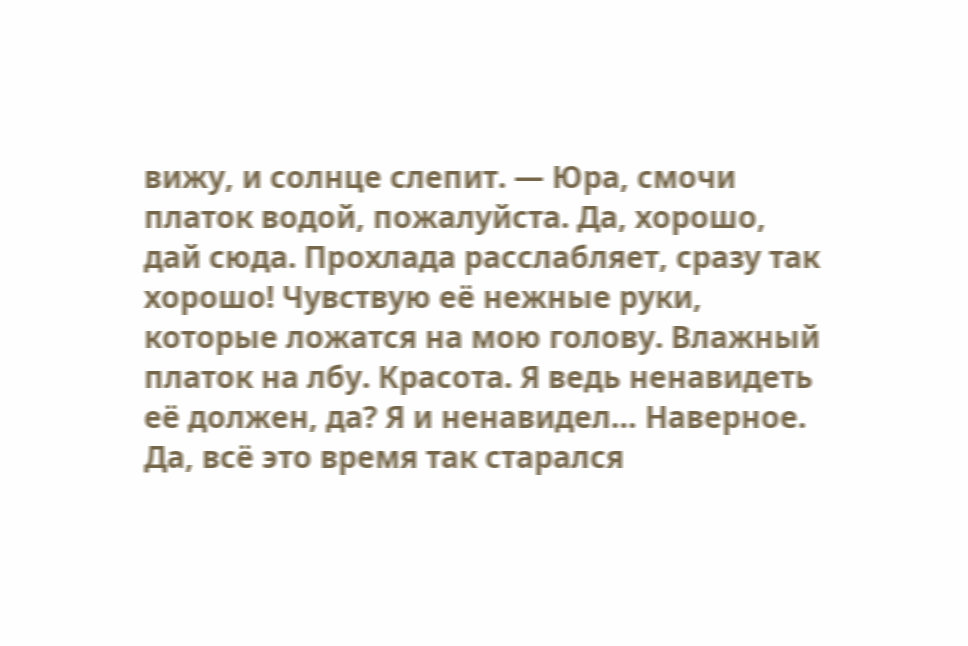вижу, и солнце слепит. — Юра, смочи платок водой, пожалуйста. Да, хорошо, дай сюда. Прохлада расслабляет, сразу так хорошо! Чувствую её нежные руки, которые ложатся на мою голову. Влажный платок на лбу. Красота. Я ведь ненавидеть её должен, да? Я и ненавидел… Наверное. Да, всё это время так старался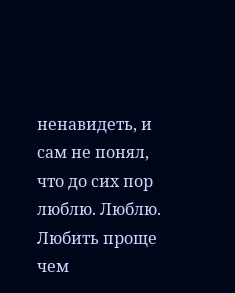ненавидеть, и сам не понял, что до сих пор люблю. Люблю. Любить проще чем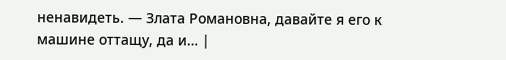ненавидеть. — Злата Романовна, давайте я его к машине оттащу, да и… |